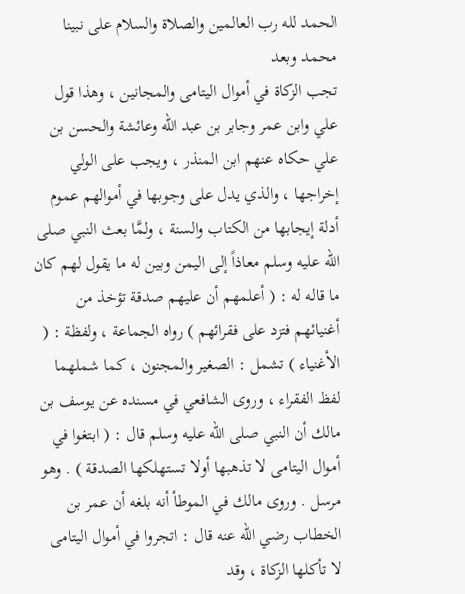الحمد لله رب العالمين والصلاة والسلام على نبينا محمد وبعد
تجب الزكاة في أموال اليتامى والمجانين ، وهذا قول علي وابن عمر وجابر بن عبد الله وعائشة والحسن بن علي حكاه عنهم ابن المنذر ، ويجب على الولي إخراجها ، والذي يدل على وجوبها في أموالهم عموم أدلة إيجابها من الكتاب والسنة ، ولمَّا بعث النبي صلى الله عليه وسلم معاذاً إلى اليمن وبين له ما يقول لهم كان ما قاله له : ( أعلمهم أن عليهم صدقة تؤخذ من أغنيائهم فتزد على فقرائهم ) رواه الجماعة ، ولفظة : ( الأغنياء ) تشمل : الصغير والمجنون ، كما شملهما لفظ الفقراء ، وروى الشافعي في مسنده عن يوسف بن مالك أن النبي صلى الله عليه وسلم قال : ( ابتغوا في أموال اليتامى لا تذهبها أولا تستهلكها الصدقة ) . وهو مرسل . وروى مالك في الموطأ أنه بلغه أن عمر بن الخطاب رضي الله عنه قال : اتجروا في أموال اليتامى لا تأكلها الزكاة ، وقد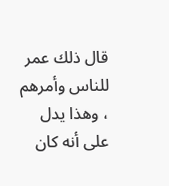قال ذلك عمر للناس وأمرهم ، وهذا يدل على أنه كان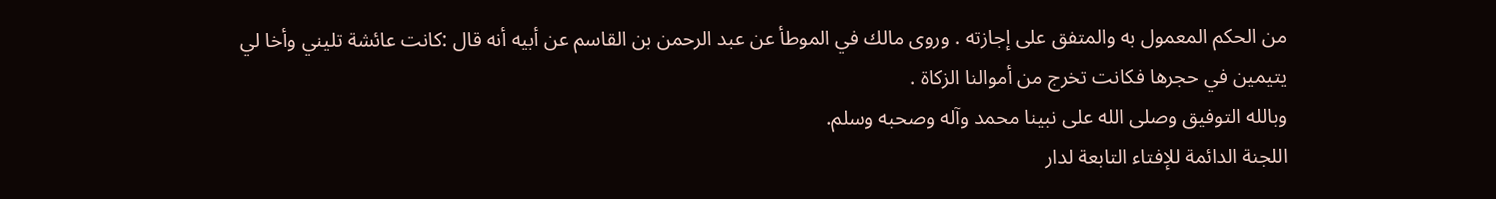من الحكم المعمول به والمتفق على إجازته . وروى مالك في الموطأ عن عبد الرحمن بن القاسم عن أبيه أنه قال :كانت عائشة تليني وأخا لي يتيمين في حجرها فكانت تخرج من أموالنا الزكاة .
وبالله التوفيق وصلى الله على نبينا محمد وآله وصحبه وسلم.
اللجنة الدائمة للإفتاء التابعة لدار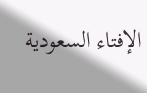الإفتاء السعودية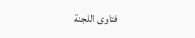فتاوى اللجنة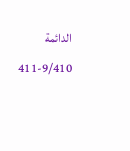الدائمة 9/410-411